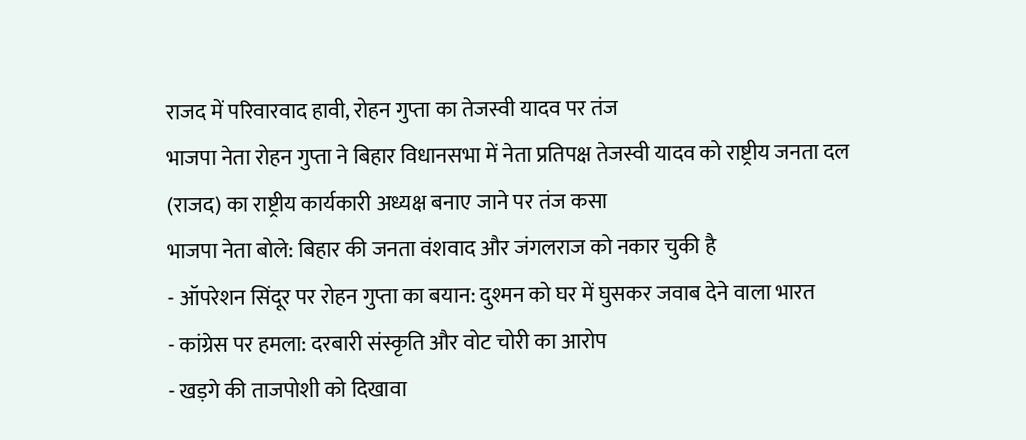राजद में परिवारवाद हावी, रोहन गुप्ता का तेजस्वी यादव पर तंज
भाजपा नेता रोहन गुप्ता ने बिहार विधानसभा में नेता प्रतिपक्ष तेजस्वी यादव को राष्ट्रीय जनता दल (राजद) का राष्ट्रीय कार्यकारी अध्यक्ष बनाए जाने पर तंज कसा
भाजपा नेता बोले: बिहार की जनता वंशवाद और जंगलराज को नकार चुकी है
- ऑपरेशन सिंदूर पर रोहन गुप्ता का बयान: दुश्मन को घर में घुसकर जवाब देने वाला भारत
- कांग्रेस पर हमला: दरबारी संस्कृति और वोट चोरी का आरोप
- खड़गे की ताजपोशी को दिखावा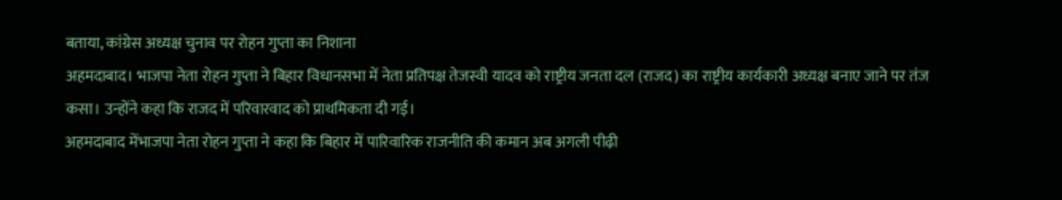बताया, कांग्रेस अध्यक्ष चुनाव पर रोहन गुप्ता का निशाना
अहमदाबाद। भाजपा नेता रोहन गुप्ता ने बिहार विधानसभा में नेता प्रतिपक्ष तेजस्वी यादव को राष्ट्रीय जनता दल (राजद) का राष्ट्रीय कार्यकारी अध्यक्ष बनाए जाने पर तंज कसा। उन्होंने कहा कि राजद में परिवारवाद को प्राथमिकता दी गई।
अहमदाबाद मेंभाजपा नेता रोहन गुप्ता ने कहा कि बिहार में पारिवारिक राजनीति की कमान अब अगली पीढ़ी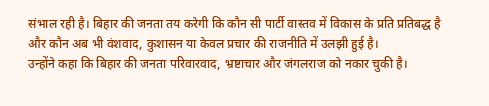संभाल रही है। बिहार की जनता तय करेगी कि कौन सी पार्टी वास्तव में विकास के प्रति प्रतिबद्ध है और कौन अब भी वंशवाद, कुशासन या केवल प्रचार की राजनीति में उलझी हुई है।
उन्होंने कहा कि बिहार की जनता परिवारवाद, भ्रष्टाचार और जंगलराज को नकार चुकी है।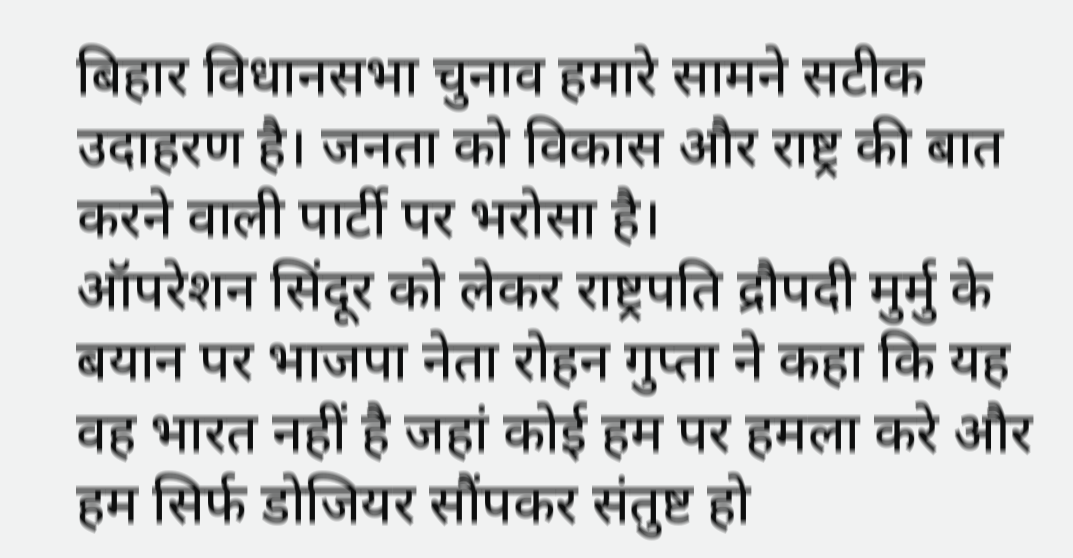बिहार विधानसभा चुनाव हमारे सामने सटीक उदाहरण है। जनता को विकास और राष्ट्र की बात करने वाली पार्टी पर भरोसा है।
ऑपरेशन सिंदूर को लेकर राष्ट्रपति द्रौपदी मुर्मु के बयान पर भाजपा नेता रोहन गुप्ता ने कहा कि यह वह भारत नहीं है जहां कोई हम पर हमला करे और हम सिर्फ डोजियर सौंपकर संतुष्ट हो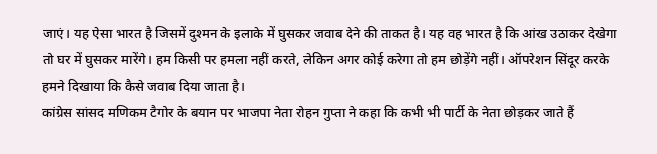जाएं। यह ऐसा भारत है जिसमें दुश्मन के इलाके में घुसकर जवाब देने की ताकत है। यह वह भारत है कि आंख उठाकर देखेगा तो घर में घुसकर मारेंगे। हम किसी पर हमला नहीं करते, लेकिन अगर कोई करेगा तो हम छोड़ेंगे नहीं। ऑपरेशन सिंदूर करके हमने दिखाया कि कैसे जवाब दिया जाता है।
कांग्रेस सांसद मणिकम टैगोर के बयान पर भाजपा नेता रोहन गुप्ता ने कहा कि कभी भी पार्टी के नेता छोड़कर जाते हैं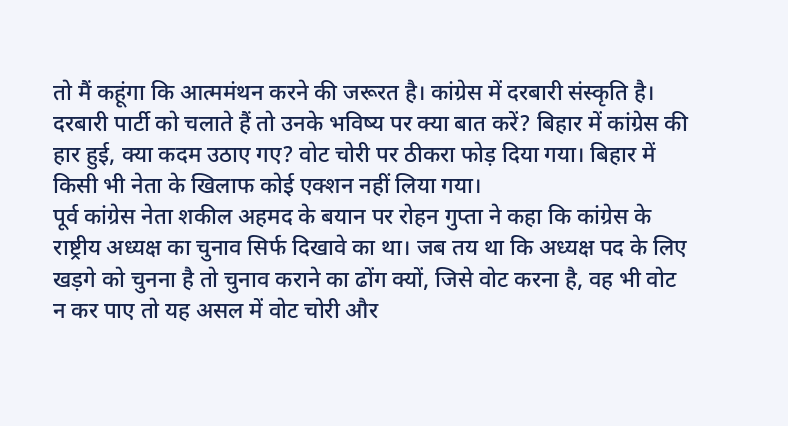तो मैं कहूंगा कि आत्ममंथन करने की जरूरत है। कांग्रेस में दरबारी संस्कृति है। दरबारी पार्टी को चलाते हैं तो उनके भविष्य पर क्या बात करें? बिहार में कांग्रेस की हार हुई, क्या कदम उठाए गए? वोट चोरी पर ठीकरा फोड़ दिया गया। बिहार में किसी भी नेता के खिलाफ कोई एक्शन नहीं लिया गया।
पूर्व कांग्रेस नेता शकील अहमद के बयान पर रोहन गुप्ता ने कहा कि कांग्रेस के राष्ट्रीय अध्यक्ष का चुनाव सिर्फ दिखावे का था। जब तय था कि अध्यक्ष पद के लिए खड़गे को चुनना है तो चुनाव कराने का ढोंग क्यों, जिसे वोट करना है, वह भी वोट न कर पाए तो यह असल में वोट चोरी और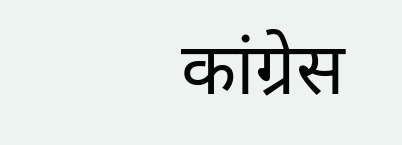कांग्रेस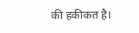की हकीकत है।